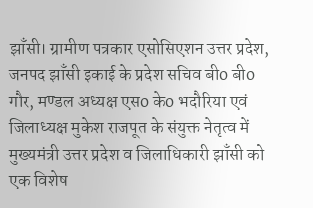झाँसी। ग्रामीण पत्रकार एसोसिएशन उत्तर प्रदेश, जनपद झाँसी इकाई के प्रदेश सचिव बीo बीo गौर, मण्डल अध्यक्ष एसo केo भदौरिया एवं जिलाध्यक्ष मुकेश राजपूत के संयुक्त नेतृत्व में मुख्यमंत्री उत्तर प्रदेश व जिलाधिकारी झाँसी को एक विशेष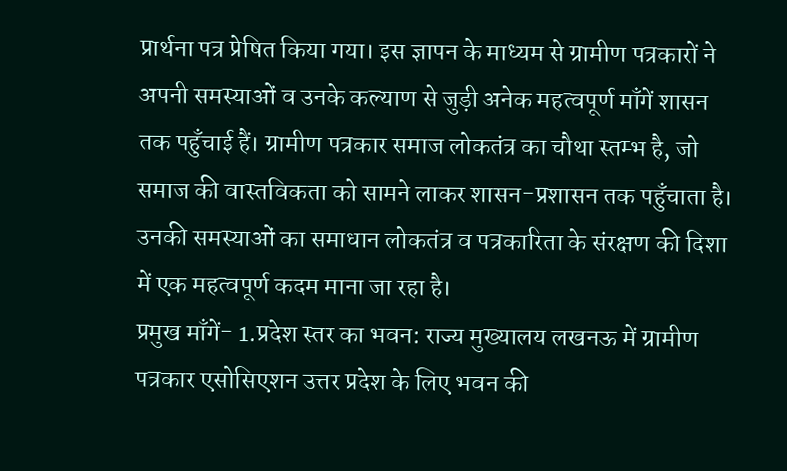प्रार्थना पत्र प्रेषित किया गया। इस ज्ञापन के माध्यम से ग्रामीण पत्रकारों ने अपनी समस्याओं व उनके कल्याण से जुड़ी अनेक महत्वपूर्ण माँगें शासन तक पहुँचाई हैं। ग्रामीण पत्रकार समाज लोकतंत्र का चौथा स्तम्भ है, जो समाज की वास्तविकता को सामने लाकर शासन-प्रशासन तक पहुँचाता है। उनकी समस्याओं का समाधान लोकतंत्र व पत्रकारिता के संरक्षण की दिशा में एक महत्वपूर्ण कदम माना जा रहा है।
प्रमुख माँगें- 1.प्रदेश स्तर का भवन: राज्य मुख्यालय लखनऊ में ग्रामीण पत्रकार एसोसिएशन उत्तर प्रदेश के लिए भवन की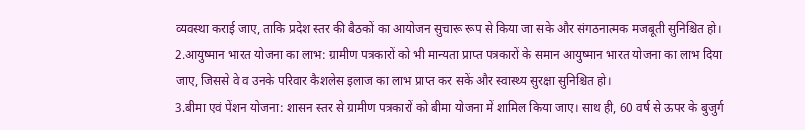व्यवस्था कराई जाए, ताकि प्रदेश स्तर की बैठकों का आयोजन सुचारू रूप से किया जा सके और संगठनात्मक मजबूती सुनिश्चित हो।
2.आयुष्मान भारत योजना का लाभ: ग्रामीण पत्रकारों को भी मान्यता प्राप्त पत्रकारों के समान आयुष्मान भारत योजना का लाभ दिया जाए, जिससे वे व उनके परिवार कैशलेस इलाज का लाभ प्राप्त कर सकें और स्वास्थ्य सुरक्षा सुनिश्चित हो।
3.बीमा एवं पेंशन योजना: शासन स्तर से ग्रामीण पत्रकारों को बीमा योजना में शामिल किया जाए। साथ ही, 60 वर्ष से ऊपर के बुजुर्ग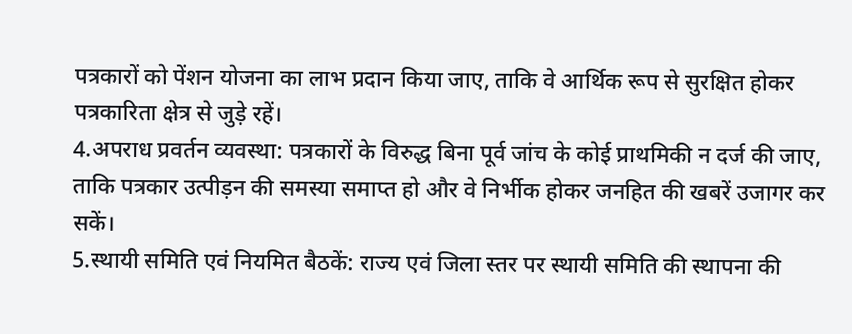पत्रकारों को पेंशन योजना का लाभ प्रदान किया जाए, ताकि वे आर्थिक रूप से सुरक्षित होकर पत्रकारिता क्षेत्र से जुड़े रहें।
4.अपराध प्रवर्तन व्यवस्था: पत्रकारों के विरुद्ध बिना पूर्व जांच के कोई प्राथमिकी न दर्ज की जाए, ताकि पत्रकार उत्पीड़न की समस्या समाप्त हो और वे निर्भीक होकर जनहित की खबरें उजागर कर सकें।
5.स्थायी समिति एवं नियमित बैठकें: राज्य एवं जिला स्तर पर स्थायी समिति की स्थापना की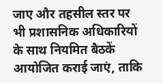जाए और तहसील स्तर पर भी प्रशासनिक अधिकारियों के साथ नियमित बैठकें आयोजित कराई जाएं, ताकि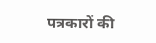पत्रकारों की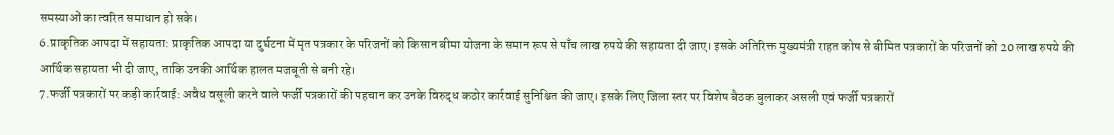समस्याओं का त्वरित समाधान हो सके।
6.प्राकृतिक आपदा में सहायता: प्राकृतिक आपदा या दुर्घटना में मृत पत्रकार के परिजनों को किसान बीमा योजना के समान रूप से पाँच लाख रुपये की सहायता दी जाए। इसके अतिरिक्त मुख्यमंत्री राहत कोष से बीमित पत्रकारों के परिजनों को 20 लाख रुपये की आर्थिक सहायता भी दी जाए, ताकि उनकी आर्थिक हालत मजबूती से बनी रहे।
7.फर्जी पत्रकारों पर कड़ी कार्रवाई: अवैध वसूली करने वाले फर्जी पत्रकारों की पहचान कर उनके विरुद्ध कठोर कार्रवाई सुनिश्चित की जाए। इसके लिए जिला स्तर पर विशेष बैठक बुलाकर असली एवं फर्जी पत्रकारों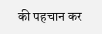की पहचान कर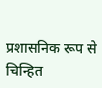प्रशासनिक रूप से चिन्हित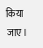किया जाए।